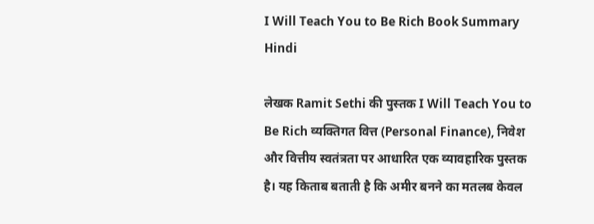I Will Teach You to Be Rich Book Summary Hindi

लेखक Ramit Sethi की पुस्तक I Will Teach You to Be Rich व्यक्तिगत वित्त (Personal Finance), निवेश और वित्तीय स्वतंत्रता पर आधारित एक व्यावहारिक पुस्तक है। यह किताब बताती है कि अमीर बनने का मतलब केवल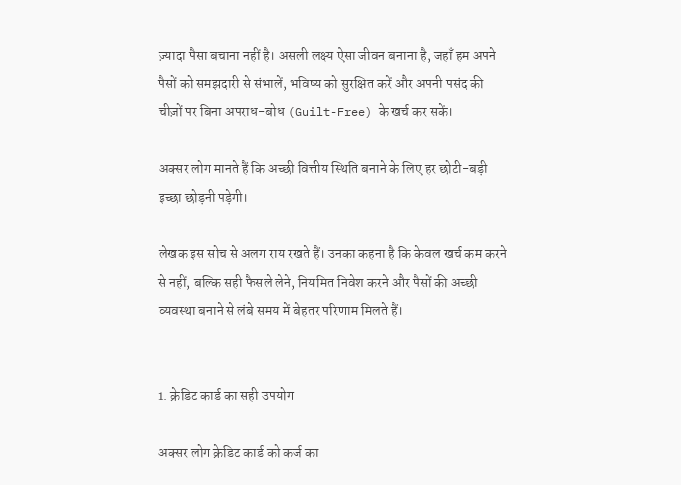ज़्यादा पैसा बचाना नहीं है। असली लक्ष्य ऐसा जीवन बनाना है, जहाँ हम अपने पैसों को समझदारी से संभालें, भविष्य को सुरक्षित करें और अपनी पसंद की चीज़ों पर बिना अपराध-बोध (Guilt-Free) के खर्च कर सकें।

अक्सर लोग मानते हैं कि अच्छी वित्तीय स्थिति बनाने के लिए हर छोटी-बड़ी इच्छा छोड़नी पड़ेगी।

लेखक इस सोच से अलग राय रखते हैं। उनका कहना है कि केवल खर्च कम करने से नहीं, बल्कि सही फैसले लेने, नियमित निवेश करने और पैसों की अच्छी व्यवस्था बनाने से लंबे समय में बेहतर परिणाम मिलते हैं।


1. क्रेडिट कार्ड का सही उपयोग

अक्सर लोग क्रेडिट कार्ड को कर्ज का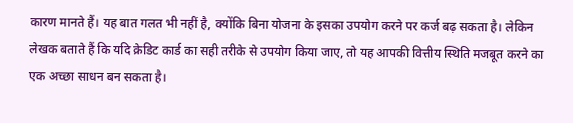कारण मानते हैं। यह बात गलत भी नहीं है, क्योंकि बिना योजना के इसका उपयोग करने पर कर्ज बढ़ सकता है। लेकिन लेखक बताते हैं कि यदि क्रेडिट कार्ड का सही तरीके से उपयोग किया जाए, तो यह आपकी वित्तीय स्थिति मजबूत करने का एक अच्छा साधन बन सकता है।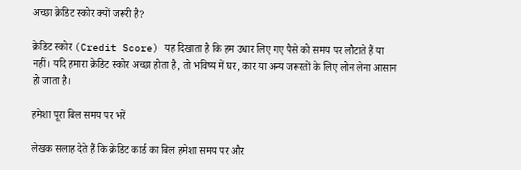अच्छा क्रेडिट स्कोर क्यों जरूरी है?

क्रेडिट स्कोर (Credit Score) यह दिखाता है कि हम उधार लिए गए पैसे को समय पर लौटाते हैं या नहीं। यदि हमारा क्रेडिट स्कोर अच्छा होता है, तो भविष्य में घर, कार या अन्य जरूरतों के लिए लोन लेना आसान हो जाता है।

हमेशा पूरा बिल समय पर भरें

लेखक सलाह देते हैं कि क्रेडिट कार्ड का बिल हमेशा समय पर और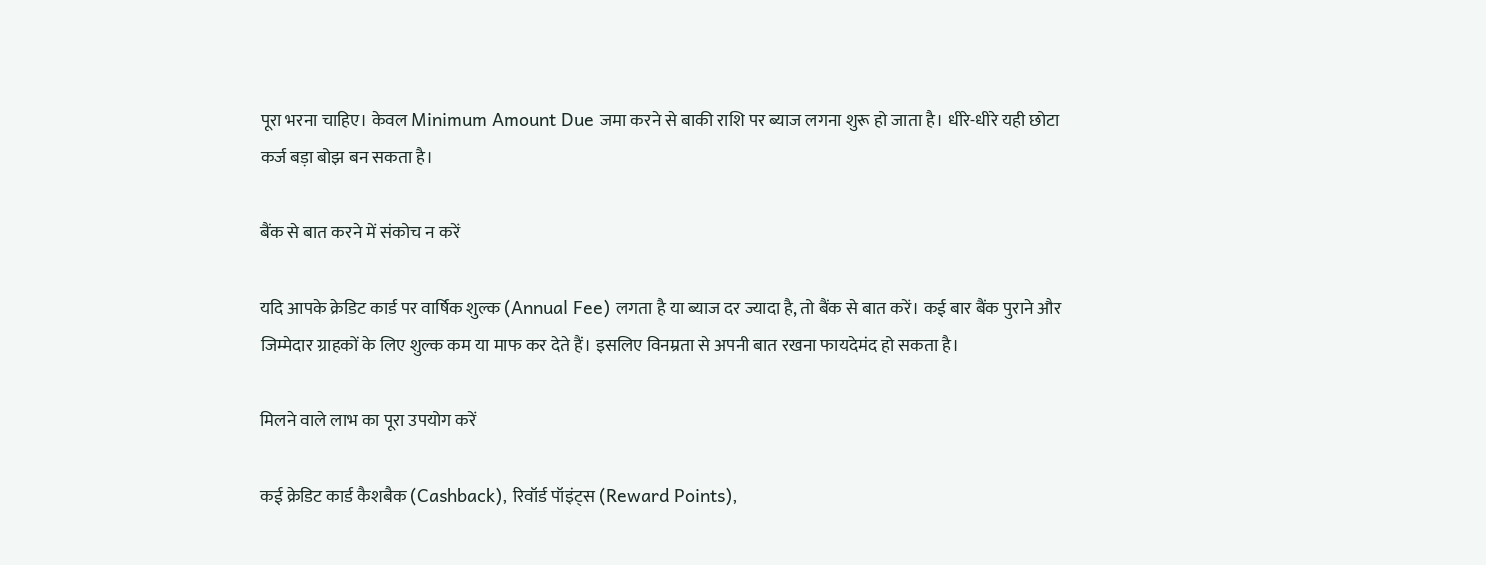पूरा भरना चाहिए। केवल Minimum Amount Due जमा करने से बाकी राशि पर ब्याज लगना शुरू हो जाता है। धीरे-धीरे यही छोटा कर्ज बड़ा बोझ बन सकता है।

बैंक से बात करने में संकोच न करें

यदि आपके क्रेडिट कार्ड पर वार्षिक शुल्क (Annual Fee) लगता है या ब्याज दर ज्यादा है, तो बैंक से बात करें। कई बार बैंक पुराने और जिम्मेदार ग्राहकों के लिए शुल्क कम या माफ कर देते हैं। इसलिए विनम्रता से अपनी बात रखना फायदेमंद हो सकता है।

मिलने वाले लाभ का पूरा उपयोग करें

कई क्रेडिट कार्ड कैशबैक (Cashback), रिवॉर्ड पॉइंट्स (Reward Points),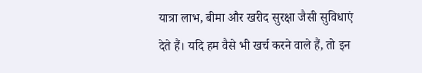यात्रा लाभ, बीमा और खरीद सुरक्षा जैसी सुविधाएं देते हैं। यदि हम वैसे भी खर्च करने वाले हैं, तो इन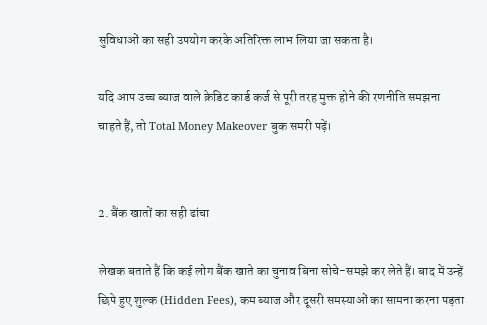सुविधाओं का सही उपयोग करके अतिरिक्त लाभ लिया जा सकता है।

यदि आप उच्च ब्याज वाले क्रेडिट कार्ड कर्ज से पूरी तरह मुक्त होने की रणनीति समझना चाहते हैं, तो Total Money Makeover बुक समरी पढ़ें।


2. बैंक खातों का सही ढांचा

लेखक बताते हैं कि कई लोग बैंक खाते का चुनाव बिना सोचे-समझे कर लेते हैं। बाद में उन्हें छिपे हुए शुल्क (Hidden Fees), कम ब्याज और दूसरी समस्याओं का सामना करना पड़ता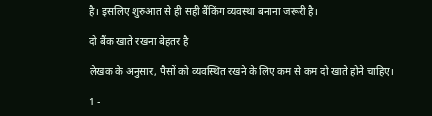है। इसलिए शुरुआत से ही सही बैंकिंग व्यवस्था बनाना जरूरी है।

दो बैंक खाते रखना बेहतर है

लेखक के अनुसार, पैसों को व्यवस्थित रखने के लिए कम से कम दो खाते होने चाहिए।

1 -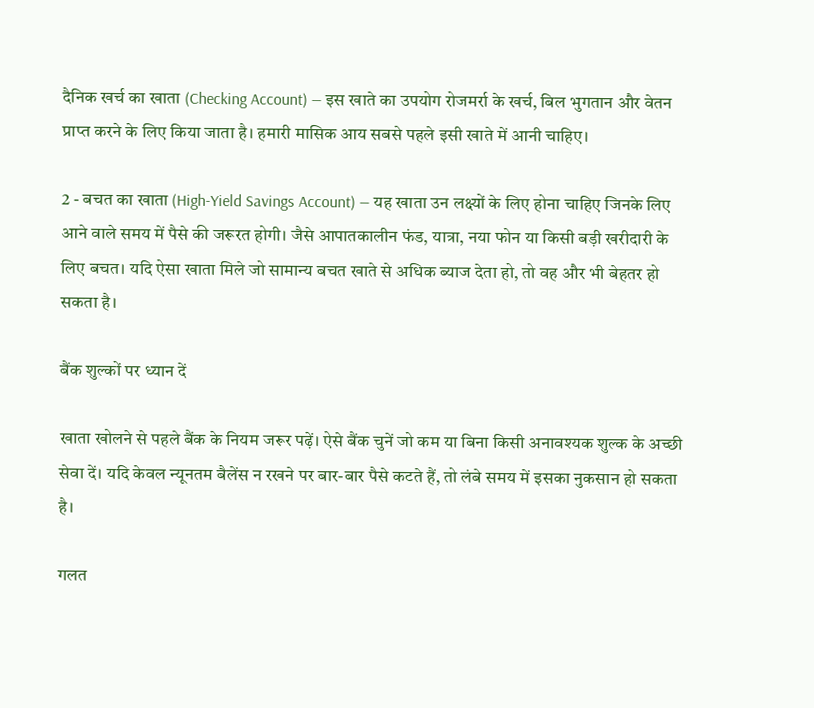दैनिक खर्च का खाता (Checking Account) — इस खाते का उपयोग रोजमर्रा के खर्च, बिल भुगतान और वेतन प्राप्त करने के लिए किया जाता है। हमारी मासिक आय सबसे पहले इसी खाते में आनी चाहिए।

2 - बचत का खाता (High-Yield Savings Account) — यह खाता उन लक्ष्यों के लिए होना चाहिए जिनके लिए आने वाले समय में पैसे की जरूरत होगी। जैसे आपातकालीन फंड, यात्रा, नया फोन या किसी बड़ी खरीदारी के लिए बचत। यदि ऐसा खाता मिले जो सामान्य बचत खाते से अधिक ब्याज देता हो, तो वह और भी बेहतर हो सकता है।

बैंक शुल्कों पर ध्यान दें

खाता खोलने से पहले बैंक के नियम जरूर पढ़ें। ऐसे बैंक चुनें जो कम या बिना किसी अनावश्यक शुल्क के अच्छी सेवा दें। यदि केवल न्यूनतम बैलेंस न रखने पर बार-बार पैसे कटते हैं, तो लंबे समय में इसका नुकसान हो सकता है।

गलत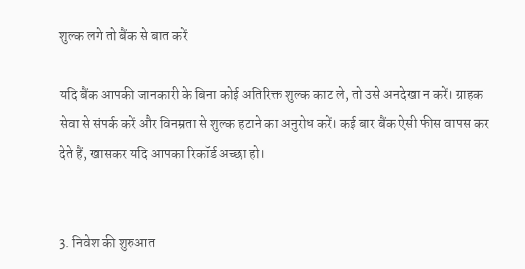शुल्क लगे तो बैंक से बात करें

यदि बैंक आपकी जानकारी के बिना कोई अतिरिक्त शुल्क काट ले, तो उसे अनदेखा न करें। ग्राहक सेवा से संपर्क करें और विनम्रता से शुल्क हटाने का अनुरोध करें। कई बार बैंक ऐसी फीस वापस कर देते हैं, खासकर यदि आपका रिकॉर्ड अच्छा हो।


3. निवेश की शुरुआत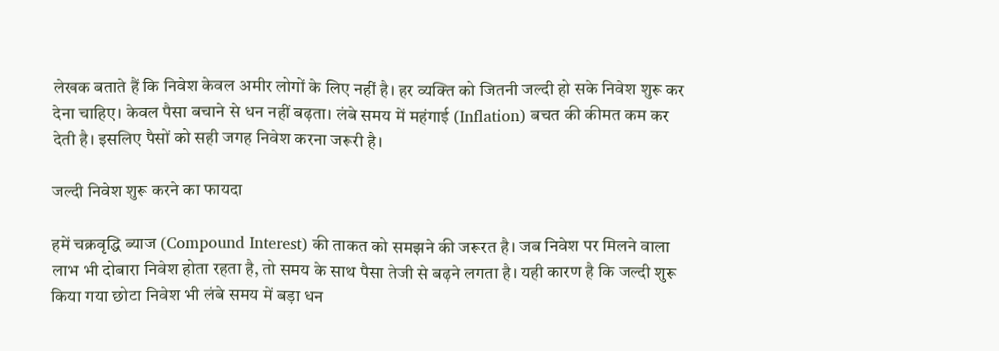लेखक बताते हैं कि निवेश केवल अमीर लोगों के लिए नहीं है। हर व्यक्ति को जितनी जल्दी हो सके निवेश शुरू कर देना चाहिए। केवल पैसा बचाने से धन नहीं बढ़ता। लंबे समय में महंगाई (Inflation) बचत की कीमत कम कर देती है। इसलिए पैसों को सही जगह निवेश करना जरूरी है।

जल्दी निवेश शुरू करने का फायदा

हमें चक्रवृद्धि ब्याज (Compound Interest) की ताकत को समझने की जरूरत है। जब निवेश पर मिलने वाला लाभ भी दोबारा निवेश होता रहता है, तो समय के साथ पैसा तेजी से बढ़ने लगता है। यही कारण है कि जल्दी शुरू किया गया छोटा निवेश भी लंबे समय में बड़ा धन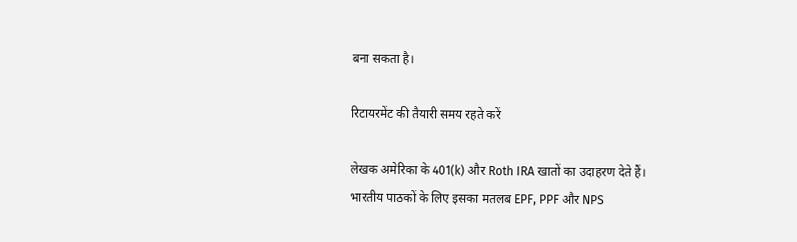बना सकता है।

रिटायरमेंट की तैयारी समय रहते करें

लेखक अमेरिका के 401(k) और Roth IRA खातों का उदाहरण देते हैं। भारतीय पाठकों के लिए इसका मतलब EPF, PPF और NPS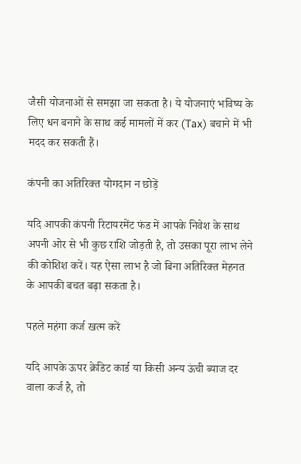जैसी योजनाओं से समझा जा सकता है। ये योजनाएं भविष्य के लिए धन बनाने के साथ कई मामलों में कर (Tax) बचाने में भी मदद कर सकती हैं।

कंपनी का अतिरिक्त योगदान न छोड़ें

यदि आपकी कंपनी रिटायरमेंट फंड में आपके निवेश के साथ अपनी ओर से भी कुछ राशि जोड़ती है, तो उसका पूरा लाभ लेने की कोशिश करें। यह ऐसा लाभ है जो बिना अतिरिक्त मेहनत के आपकी बचत बढ़ा सकता है।

पहले महंगा कर्ज खत्म करें

यदि आपके ऊपर क्रेडिट कार्ड या किसी अन्य ऊंची ब्याज दर वाला कर्ज है, तो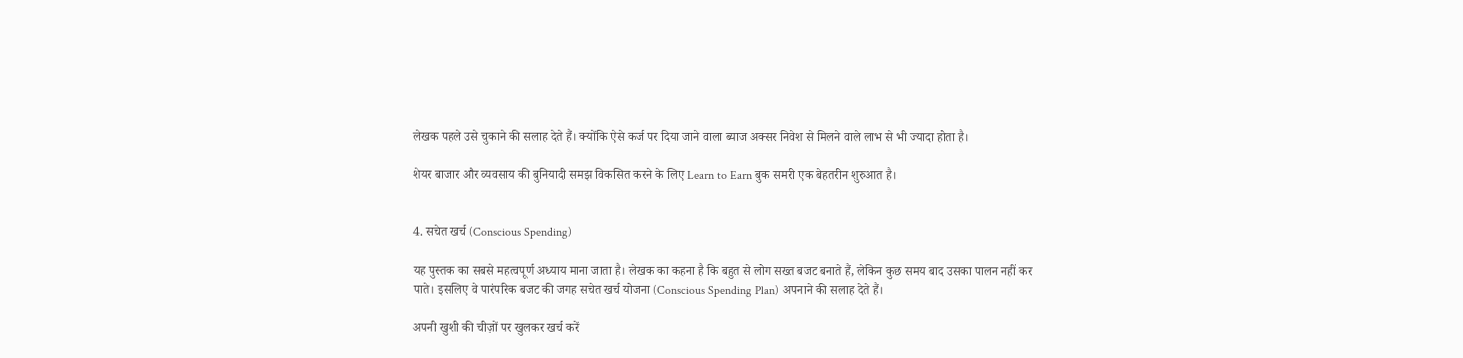लेखक पहले उसे चुकाने की सलाह देते हैं। क्योंकि ऐसे कर्ज पर दिया जाने वाला ब्याज अक्सर निवेश से मिलने वाले लाभ से भी ज्यादा होता है।

शेयर बाजार और व्यवसाय की बुनियादी समझ विकसित करने के लिए Learn to Earn बुक समरी एक बेहतरीन शुरुआत है।


4. सचेत खर्च (Conscious Spending)

यह पुस्तक का सबसे महत्वपूर्ण अध्याय माना जाता है। लेखक का कहना है कि बहुत से लोग सख्त बजट बनाते हैं, लेकिन कुछ समय बाद उसका पालन नहीं कर पाते। इसलिए वे पारंपरिक बजट की जगह सचेत खर्च योजना (Conscious Spending Plan) अपनाने की सलाह देते हैं।

अपनी खुशी की चीज़ों पर खुलकर खर्च करें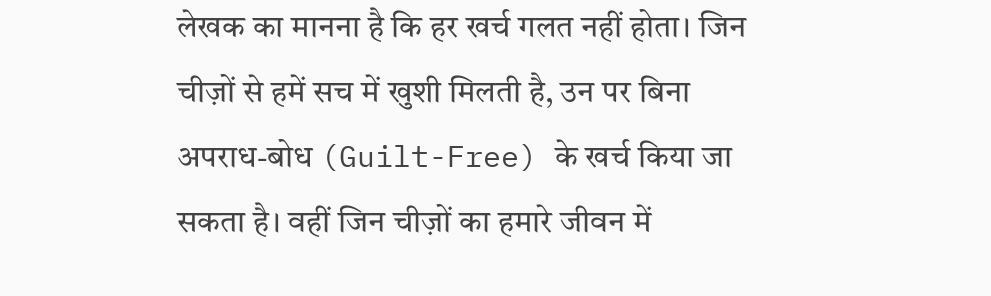लेखक का मानना है कि हर खर्च गलत नहीं होता। जिन चीज़ों से हमें सच में खुशी मिलती है, उन पर बिना अपराध-बोध (Guilt-Free) के खर्च किया जा सकता है। वहीं जिन चीज़ों का हमारे जीवन में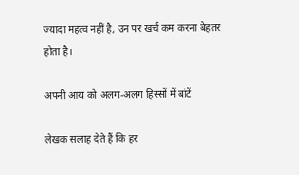ज्यादा महत्व नहीं है, उन पर खर्च कम करना बेहतर होता है।

अपनी आय को अलग-अलग हिस्सों में बांटें

लेखक सलाह देते हैं कि हर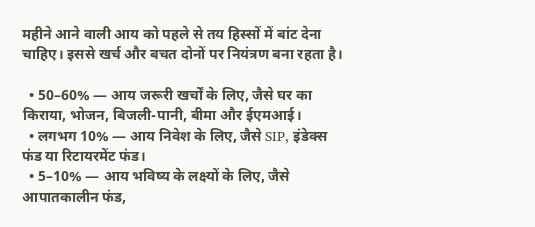महीने आने वाली आय को पहले से तय हिस्सों में बांट देना चाहिए। इससे खर्च और बचत दोनों पर नियंत्रण बना रहता है।

  • 50–60% — आय जरूरी खर्चों के लिए, जैसे घर का किराया, भोजन, बिजली-पानी, बीमा और ईएमआई।
  • लगभग 10% — आय निवेश के लिए, जैसे SIP, इंडेक्स फंड या रिटायरमेंट फंड।
  • 5–10% — आय भविष्य के लक्ष्यों के लिए, जैसे आपातकालीन फंड,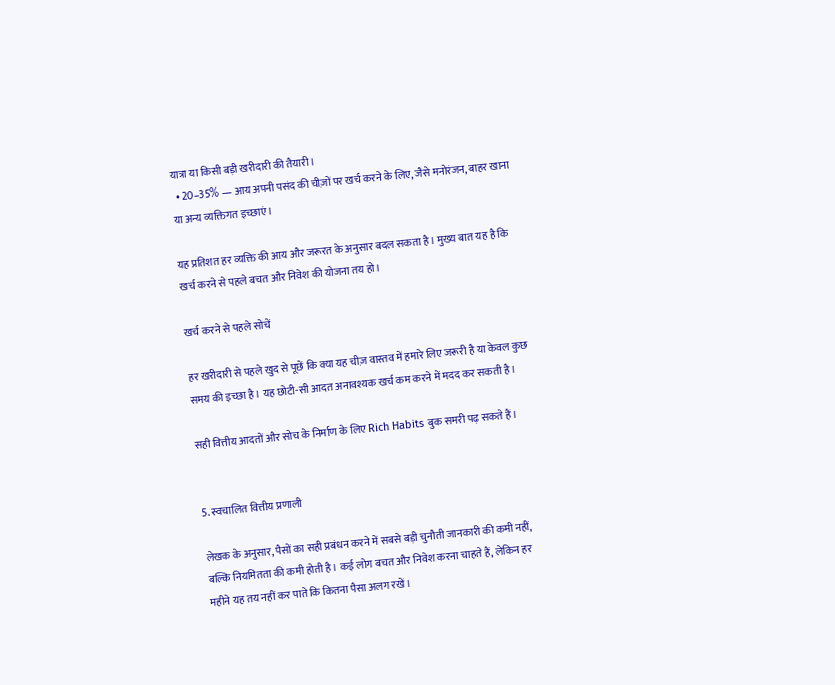यात्रा या किसी बड़ी खरीदारी की तैयारी।
  • 20–35% — आय अपनी पसंद की चीज़ों पर खर्च करने के लिए, जैसे मनोरंजन, बाहर खाना या अन्य व्यक्तिगत इच्छाएं।

यह प्रतिशत हर व्यक्ति की आय और जरूरत के अनुसार बदल सकता है। मुख्य बात यह है कि खर्च करने से पहले बचत और निवेश की योजना तय हो।

खर्च करने से पहले सोचें

हर खरीदारी से पहले खुद से पूछें कि क्या यह चीज़ वास्तव में हमारे लिए जरूरी है या केवल कुछ समय की इच्छा है। यह छोटी-सी आदत अनावश्यक खर्च कम करने में मदद कर सकती है।

सही वित्तीय आदतों और सोच के निर्माण के लिए Rich Habits बुक समरी पढ़ सकते हैं।


5. स्वचालित वित्तीय प्रणाली

लेखक के अनुसार, पैसों का सही प्रबंधन करने में सबसे बड़ी चुनौती जानकारी की कमी नहीं, बल्कि नियमितता की कमी होती है। कई लोग बचत और निवेश करना चाहते हैं, लेकिन हर महीने यह तय नहीं कर पाते कि कितना पैसा अलग रखें।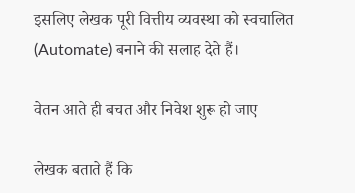इसलिए लेखक पूरी वित्तीय व्यवस्था को स्वचालित (Automate) बनाने की सलाह देते हैं।

वेतन आते ही बचत और निवेश शुरू हो जाए

लेखक बताते हैं कि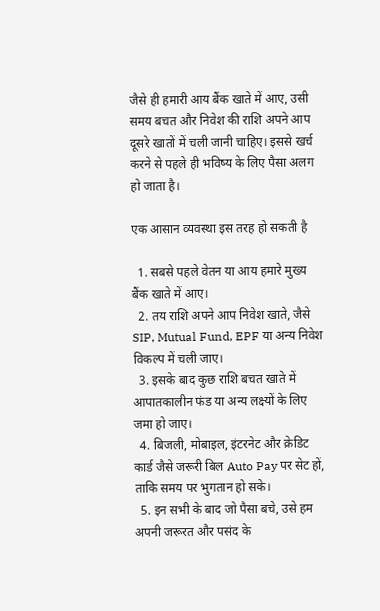जैसे ही हमारी आय बैंक खाते में आए, उसी समय बचत और निवेश की राशि अपने आप दूसरे खातों में चली जानी चाहिए। इससे खर्च करने से पहले ही भविष्य के लिए पैसा अलग हो जाता है।

एक आसान व्यवस्था इस तरह हो सकती है

  1. सबसे पहले वेतन या आय हमारे मुख्य बैंक खाते में आए।
  2. तय राशि अपने आप निवेश खाते, जैसे SIP, Mutual Fund, EPF या अन्य निवेश विकल्प में चली जाए।
  3. इसके बाद कुछ राशि बचत खाते में आपातकालीन फंड या अन्य लक्ष्यों के लिए जमा हो जाए।
  4. बिजली, मोबाइल, इंटरनेट और क्रेडिट कार्ड जैसे जरूरी बिल Auto Pay पर सेट हों, ताकि समय पर भुगतान हो सके।
  5. इन सभी के बाद जो पैसा बचे, उसे हम अपनी जरूरत और पसंद के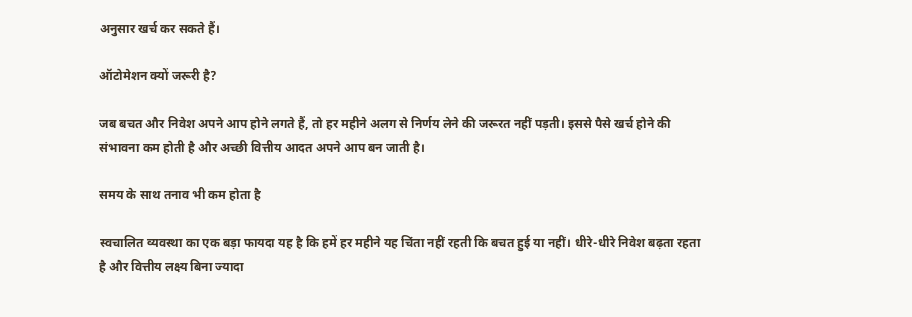अनुसार खर्च कर सकते हैं।

ऑटोमेशन क्यों जरूरी है?

जब बचत और निवेश अपने आप होने लगते हैं, तो हर महीने अलग से निर्णय लेने की जरूरत नहीं पड़ती। इससे पैसे खर्च होने की संभावना कम होती है और अच्छी वित्तीय आदत अपने आप बन जाती है।

समय के साथ तनाव भी कम होता है

स्वचालित व्यवस्था का एक बड़ा फायदा यह है कि हमें हर महीने यह चिंता नहीं रहती कि बचत हुई या नहीं। धीरे-धीरे निवेश बढ़ता रहता है और वित्तीय लक्ष्य बिना ज्यादा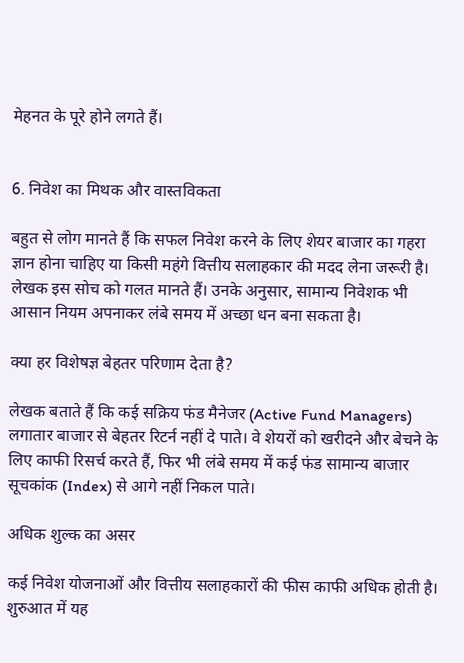मेहनत के पूरे होने लगते हैं।


6. निवेश का मिथक और वास्तविकता

बहुत से लोग मानते हैं कि सफल निवेश करने के लिए शेयर बाजार का गहरा ज्ञान होना चाहिए या किसी महंगे वित्तीय सलाहकार की मदद लेना जरूरी है। लेखक इस सोच को गलत मानते हैं। उनके अनुसार, सामान्य निवेशक भी आसान नियम अपनाकर लंबे समय में अच्छा धन बना सकता है।

क्या हर विशेषज्ञ बेहतर परिणाम देता है?

लेखक बताते हैं कि कई सक्रिय फंड मैनेजर (Active Fund Managers) लगातार बाजार से बेहतर रिटर्न नहीं दे पाते। वे शेयरों को खरीदने और बेचने के लिए काफी रिसर्च करते हैं, फिर भी लंबे समय में कई फंड सामान्य बाजार सूचकांक (Index) से आगे नहीं निकल पाते।

अधिक शुल्क का असर

कई निवेश योजनाओं और वित्तीय सलाहकारों की फीस काफी अधिक होती है। शुरुआत में यह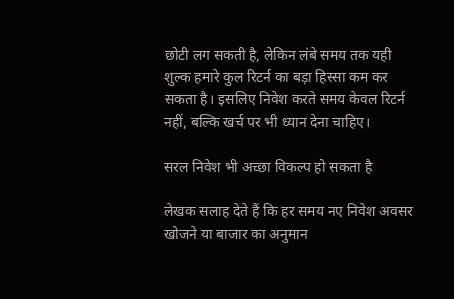छोटी लग सकती है, लेकिन लंबे समय तक यही शुल्क हमारे कुल रिटर्न का बड़ा हिस्सा कम कर सकता है। इसलिए निवेश करते समय केवल रिटर्न नहीं, बल्कि खर्च पर भी ध्यान देना चाहिए।

सरल निवेश भी अच्छा विकल्प हो सकता है

लेखक सलाह देते हैं कि हर समय नए निवेश अवसर खोजने या बाजार का अनुमान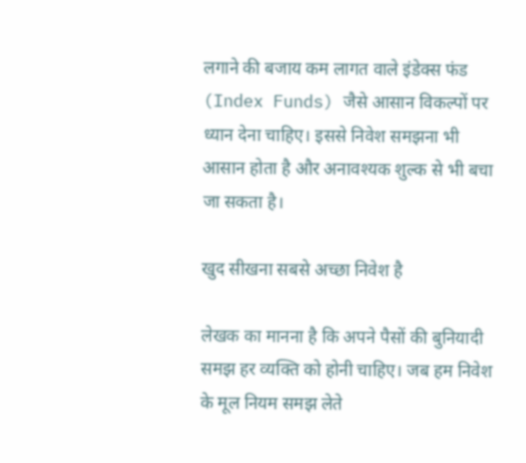लगाने की बजाय कम लागत वाले इंडेक्स फंड (Index Funds) जैसे आसान विकल्पों पर ध्यान देना चाहिए। इससे निवेश समझना भी आसान होता है और अनावश्यक शुल्क से भी बचा जा सकता है।

खुद सीखना सबसे अच्छा निवेश है

लेखक का मानना है कि अपने पैसों की बुनियादी समझ हर व्यक्ति को होनी चाहिए। जब हम निवेश के मूल नियम समझ लेते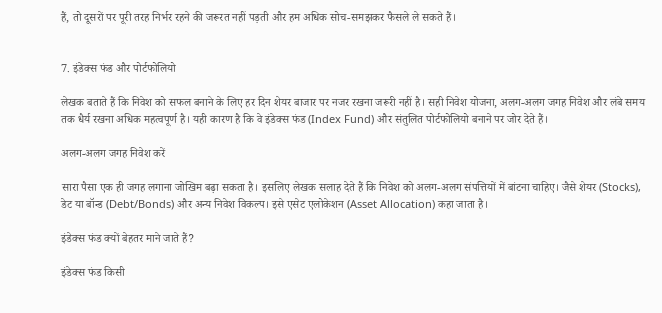हैं, तो दूसरों पर पूरी तरह निर्भर रहने की जरूरत नहीं पड़ती और हम अधिक सोच-समझकर फैसले ले सकते हैं।


7. इंडेक्स फंड और पोर्टफोलियो

लेखक बताते हैं कि निवेश को सफल बनाने के लिए हर दिन शेयर बाजार पर नजर रखना जरूरी नहीं है। सही निवेश योजना, अलग-अलग जगह निवेश और लंबे समय तक धैर्य रखना अधिक महत्वपूर्ण है। यही कारण है कि वे इंडेक्स फंड (Index Fund) और संतुलित पोर्टफोलियो बनाने पर जोर देते हैं।

अलग-अलग जगह निवेश करें

सारा पैसा एक ही जगह लगाना जोखिम बढ़ा सकता है। इसलिए लेखक सलाह देते हैं कि निवेश को अलग-अलग संपत्तियों में बांटना चाहिए। जैसे शेयर (Stocks), डेट या बॉन्ड (Debt/Bonds) और अन्य निवेश विकल्प। इसे एसेट एलोकेशन (Asset Allocation) कहा जाता है।

इंडेक्स फंड क्यों बेहतर माने जाते हैं?

इंडेक्स फंड किसी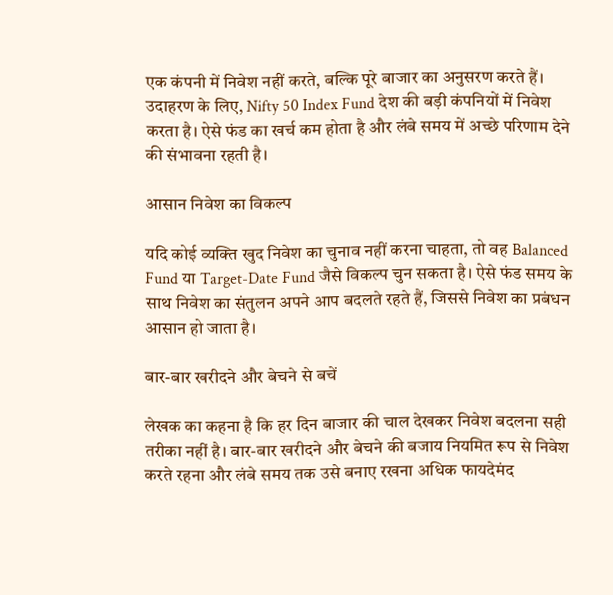एक कंपनी में निवेश नहीं करते, बल्कि पूरे बाजार का अनुसरण करते हैं। उदाहरण के लिए, Nifty 50 Index Fund देश की बड़ी कंपनियों में निवेश करता है। ऐसे फंड का खर्च कम होता है और लंबे समय में अच्छे परिणाम देने की संभावना रहती है।

आसान निवेश का विकल्प

यदि कोई व्यक्ति खुद निवेश का चुनाव नहीं करना चाहता, तो वह Balanced Fund या Target-Date Fund जैसे विकल्प चुन सकता है। ऐसे फंड समय के साथ निवेश का संतुलन अपने आप बदलते रहते हैं, जिससे निवेश का प्रबंधन आसान हो जाता है।

बार-बार खरीदने और बेचने से बचें

लेखक का कहना है कि हर दिन बाजार की चाल देखकर निवेश बदलना सही तरीका नहीं है। बार-बार खरीदने और बेचने की बजाय नियमित रूप से निवेश करते रहना और लंबे समय तक उसे बनाए रखना अधिक फायदेमंद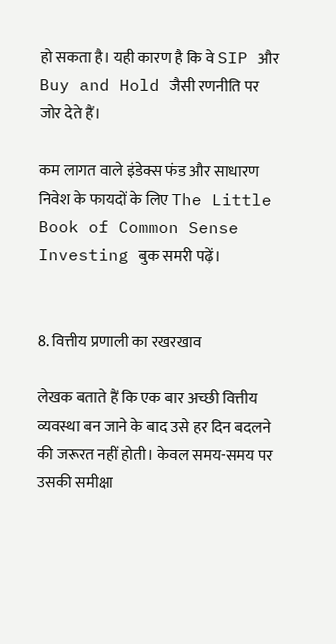हो सकता है। यही कारण है कि वे SIP और Buy and Hold जैसी रणनीति पर जोर देते हैं।

कम लागत वाले इंडेक्स फंड और साधारण निवेश के फायदों के लिए The Little Book of Common Sense Investing बुक समरी पढ़ें।


8. वित्तीय प्रणाली का रखरखाव

लेखक बताते हैं कि एक बार अच्छी वित्तीय व्यवस्था बन जाने के बाद उसे हर दिन बदलने की जरूरत नहीं होती। केवल समय-समय पर उसकी समीक्षा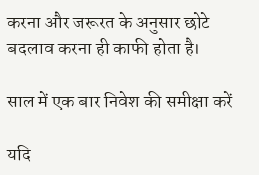करना और जरूरत के अनुसार छोटे बदलाव करना ही काफी होता है।

साल में एक बार निवेश की समीक्षा करें

यदि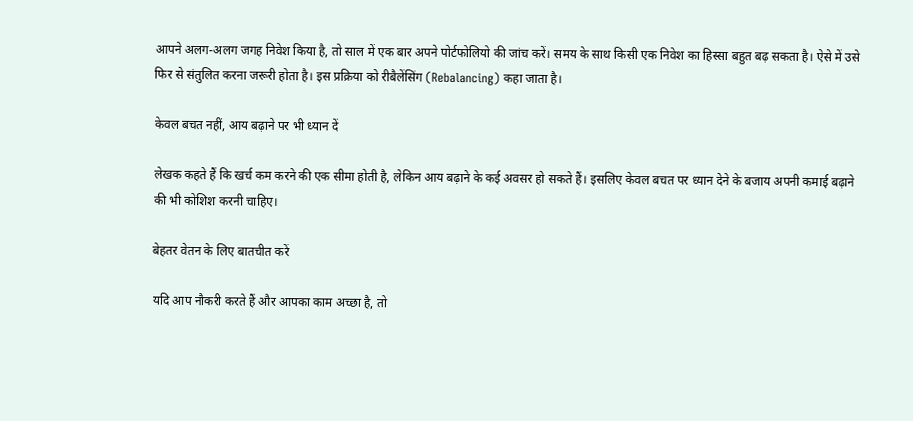आपने अलग-अलग जगह निवेश किया है, तो साल में एक बार अपने पोर्टफोलियो की जांच करें। समय के साथ किसी एक निवेश का हिस्सा बहुत बढ़ सकता है। ऐसे में उसे फिर से संतुलित करना जरूरी होता है। इस प्रक्रिया को रीबैलेंसिंग (Rebalancing) कहा जाता है।

केवल बचत नहीं, आय बढ़ाने पर भी ध्यान दें

लेखक कहते हैं कि खर्च कम करने की एक सीमा होती है, लेकिन आय बढ़ाने के कई अवसर हो सकते हैं। इसलिए केवल बचत पर ध्यान देने के बजाय अपनी कमाई बढ़ाने की भी कोशिश करनी चाहिए।

बेहतर वेतन के लिए बातचीत करें

यदि आप नौकरी करते हैं और आपका काम अच्छा है, तो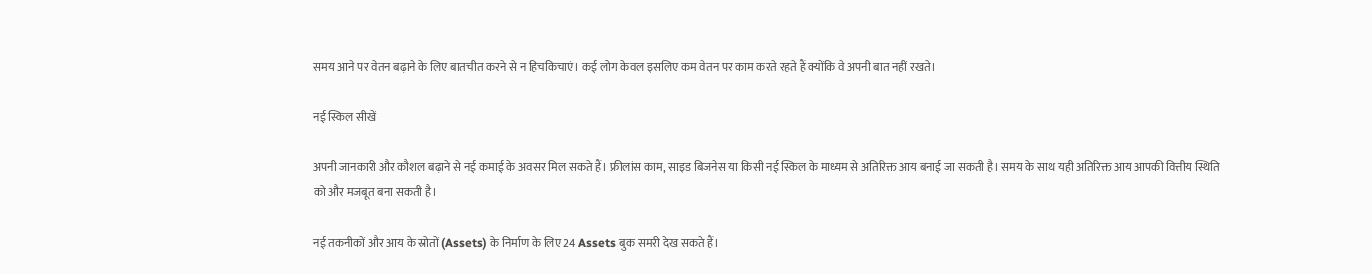समय आने पर वेतन बढ़ाने के लिए बातचीत करने से न हिचकिचाएं। कई लोग केवल इसलिए कम वेतन पर काम करते रहते हैं क्योंकि वे अपनी बात नहीं रखते।

नई स्किल सीखें

अपनी जानकारी और कौशल बढ़ाने से नई कमाई के अवसर मिल सकते हैं। फ्रीलांस काम, साइड बिजनेस या किसी नई स्किल के माध्यम से अतिरिक्त आय बनाई जा सकती है। समय के साथ यही अतिरिक्त आय आपकी वित्तीय स्थिति को और मजबूत बना सकती है।

नई तकनीकों और आय के स्रोतों (Assets) के निर्माण के लिए 24 Assets बुक समरी देख सकते हैं।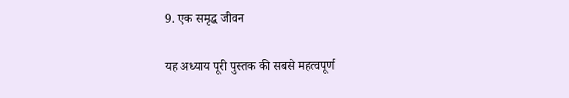9. एक समृद्ध जीवन

यह अध्याय पूरी पुस्तक की सबसे महत्वपूर्ण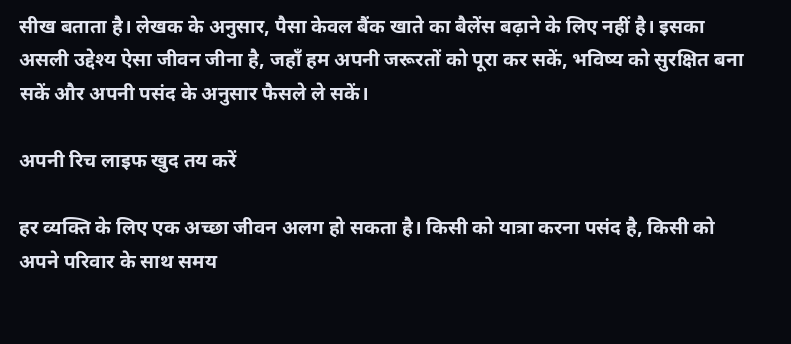सीख बताता है। लेखक के अनुसार, पैसा केवल बैंक खाते का बैलेंस बढ़ाने के लिए नहीं है। इसका असली उद्देश्य ऐसा जीवन जीना है, जहाँ हम अपनी जरूरतों को पूरा कर सकें, भविष्य को सुरक्षित बना सकें और अपनी पसंद के अनुसार फैसले ले सकें।

अपनी रिच लाइफ खुद तय करें

हर व्यक्ति के लिए एक अच्छा जीवन अलग हो सकता है। किसी को यात्रा करना पसंद है, किसी को अपने परिवार के साथ समय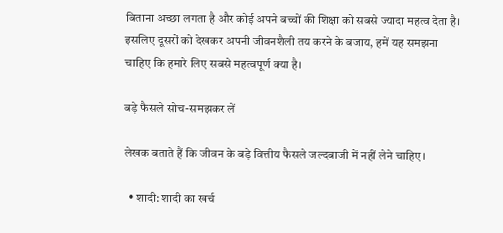बिताना अच्छा लगता है और कोई अपने बच्चों की शिक्षा को सबसे ज्यादा महत्व देता है। इसलिए दूसरों को देखकर अपनी जीवनशैली तय करने के बजाय, हमें यह समझना चाहिए कि हमारे लिए सबसे महत्वपूर्ण क्या है।

बड़े फैसले सोच-समझकर लें

लेखक बताते हैं कि जीवन के बड़े वित्तीय फैसले जल्दबाजी में नहीं लेने चाहिए।

  • शादी: शादी का खर्च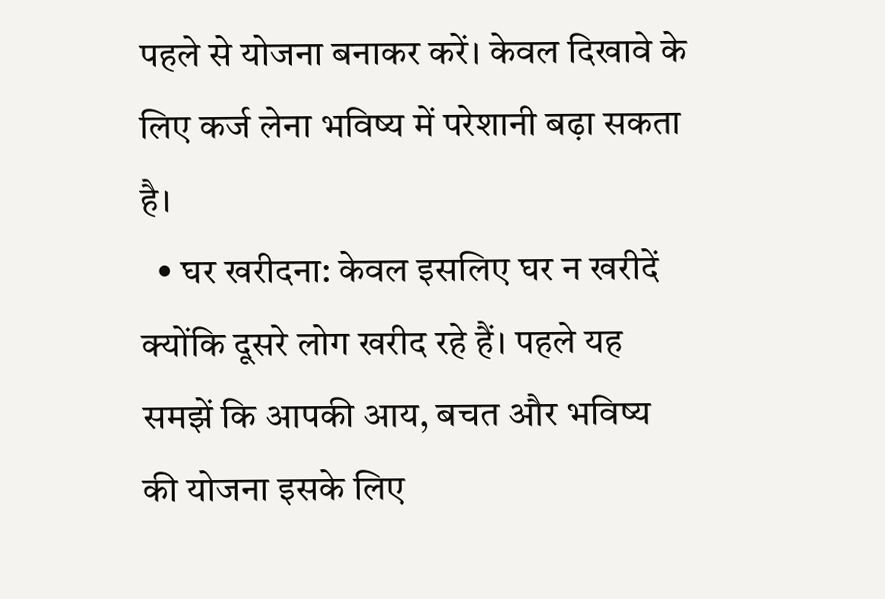पहले से योजना बनाकर करें। केवल दिखावे के लिए कर्ज लेना भविष्य में परेशानी बढ़ा सकता है।
  • घर खरीदना: केवल इसलिए घर न खरीदें क्योंकि दूसरे लोग खरीद रहे हैं। पहले यह समझें कि आपकी आय, बचत और भविष्य की योजना इसके लिए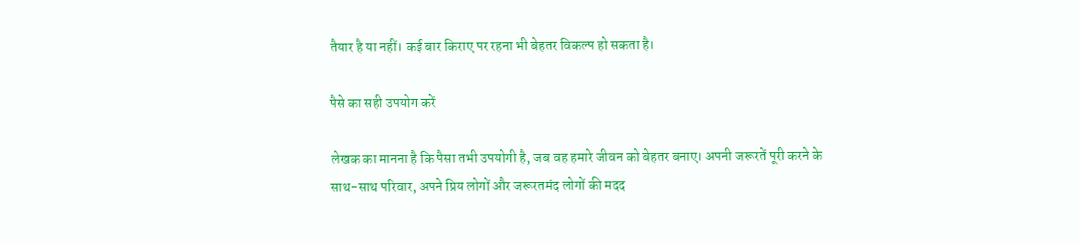तैयार है या नहीं। कई बार किराए पर रहना भी बेहतर विकल्प हो सकता है।

पैसे का सही उपयोग करें

लेखक का मानना है कि पैसा तभी उपयोगी है, जब वह हमारे जीवन को बेहतर बनाए। अपनी जरूरतें पूरी करने के साथ-साथ परिवार, अपने प्रिय लोगों और जरूरतमंद लोगों की मदद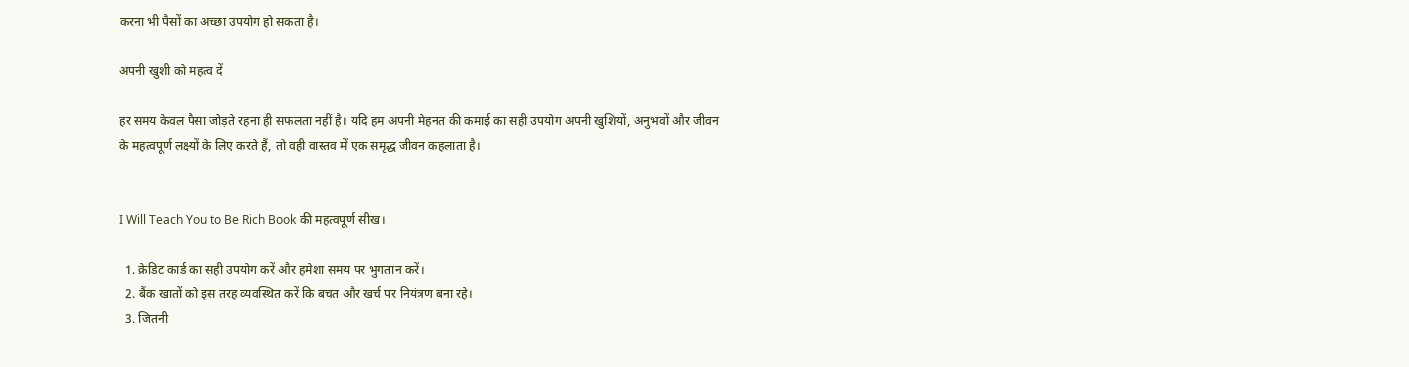करना भी पैसों का अच्छा उपयोग हो सकता है।

अपनी खुशी को महत्व दें

हर समय केवल पैसा जोड़ते रहना ही सफलता नहीं है। यदि हम अपनी मेहनत की कमाई का सही उपयोग अपनी खुशियों, अनुभवों और जीवन के महत्वपूर्ण लक्ष्यों के लिए करते हैं, तो वही वास्तव में एक समृद्ध जीवन कहलाता है।


I Will Teach You to Be Rich Book की महत्वपूर्ण सीख।

  1. क्रेडिट कार्ड का सही उपयोग करें और हमेशा समय पर भुगतान करें।
  2. बैंक खातों को इस तरह व्यवस्थित करें कि बचत और खर्च पर नियंत्रण बना रहे।
  3. जितनी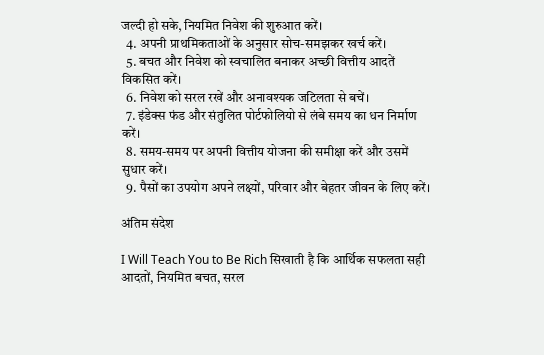जल्दी हो सके, नियमित निवेश की शुरुआत करें।
  4. अपनी प्राथमिकताओं के अनुसार सोच-समझकर खर्च करें।
  5. बचत और निवेश को स्वचालित बनाकर अच्छी वित्तीय आदतें विकसित करें।
  6. निवेश को सरल रखें और अनावश्यक जटिलता से बचें।
  7. इंडेक्स फंड और संतुलित पोर्टफोलियो से लंबे समय का धन निर्माण करें।
  8. समय-समय पर अपनी वित्तीय योजना की समीक्षा करें और उसमें सुधार करें।
  9. पैसों का उपयोग अपने लक्ष्यों, परिवार और बेहतर जीवन के लिए करें।

अंतिम संदेश

I Will Teach You to Be Rich सिखाती है कि आर्थिक सफलता सही आदतों, नियमित बचत, सरल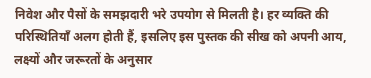निवेश और पैसों के समझदारी भरे उपयोग से मिलती है। हर व्यक्ति की परिस्थितियाँ अलग होती हैं, इसलिए इस पुस्तक की सीख को अपनी आय, लक्ष्यों और जरूरतों के अनुसार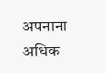अपनाना अधिक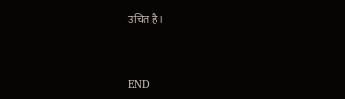उचित है।


END